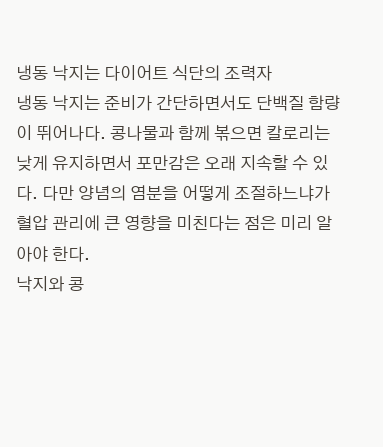냉동 낙지는 다이어트 식단의 조력자
냉동 낙지는 준비가 간단하면서도 단백질 함량이 뛰어나다. 콩나물과 함께 볶으면 칼로리는 낮게 유지하면서 포만감은 오래 지속할 수 있다. 다만 양념의 염분을 어떻게 조절하느냐가 혈압 관리에 큰 영향을 미친다는 점은 미리 알아야 한다.
낙지와 콩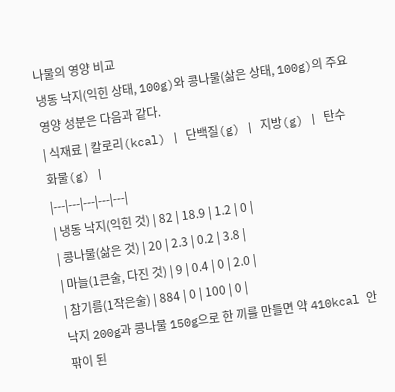나물의 영양 비교
냉동 낙지(익힌 상태, 100g)와 콩나물(삶은 상태, 100g)의 주요 영양 성분은 다음과 같다.
| 식재료 | 칼로리(kcal) | 단백질(g) | 지방(g) | 탄수화물(g) |
|---|---|---|---|---|
| 냉동 낙지(익힌 것) | 82 | 18.9 | 1.2 | 0 |
| 콩나물(삶은 것) | 20 | 2.3 | 0.2 | 3.8 |
| 마늘(1큰술, 다진 것) | 9 | 0.4 | 0 | 2.0 |
| 참기름(1작은술) | 884 | 0 | 100 | 0 |
낙지 200g과 콩나물 150g으로 한 끼를 만들면 약 410kcal 안팎이 된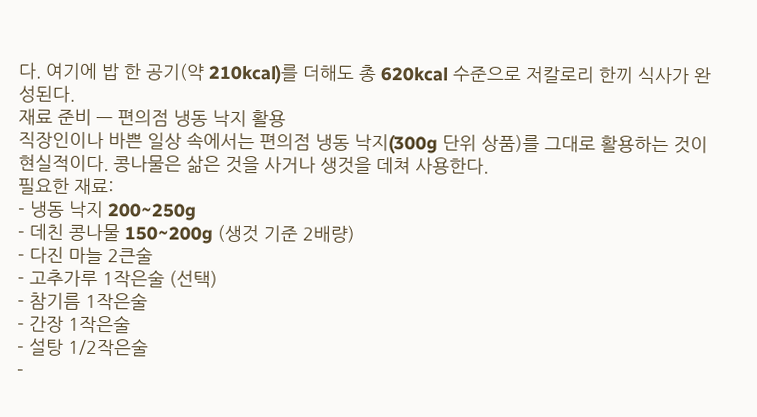다. 여기에 밥 한 공기(약 210kcal)를 더해도 총 620kcal 수준으로 저칼로리 한끼 식사가 완성된다.
재료 준비 — 편의점 냉동 낙지 활용
직장인이나 바쁜 일상 속에서는 편의점 냉동 낙지(300g 단위 상품)를 그대로 활용하는 것이 현실적이다. 콩나물은 삶은 것을 사거나 생것을 데쳐 사용한다.
필요한 재료:
- 냉동 낙지 200~250g
- 데친 콩나물 150~200g (생것 기준 2배량)
- 다진 마늘 2큰술
- 고추가루 1작은술 (선택)
- 참기름 1작은술
- 간장 1작은술
- 설탕 1/2작은술
-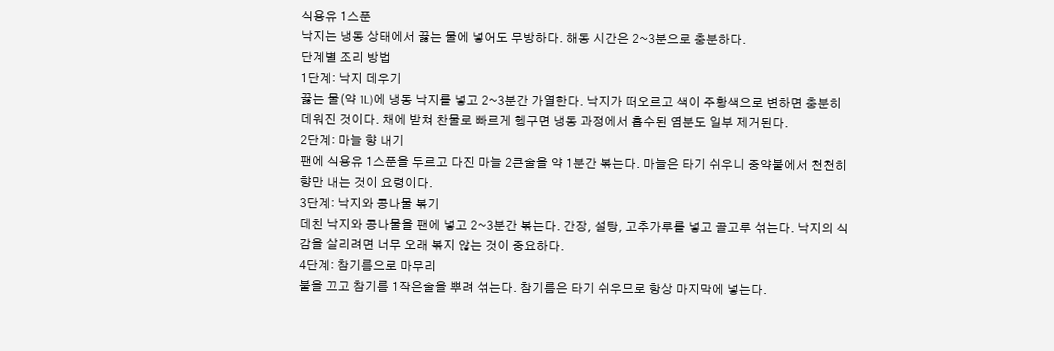식용유 1스푼
낙지는 냉동 상태에서 끓는 물에 넣어도 무방하다. 해동 시간은 2~3분으로 충분하다.
단계별 조리 방법
1단계: 낙지 데우기
끓는 물(약 1L)에 냉동 낙지를 넣고 2~3분간 가열한다. 낙지가 떠오르고 색이 주황색으로 변하면 충분히 데워진 것이다. 채에 받쳐 찬물로 빠르게 헹구면 냉동 과정에서 흡수된 염분도 일부 제거된다.
2단계: 마늘 향 내기
팬에 식용유 1스푼을 두르고 다진 마늘 2큰술을 약 1분간 볶는다. 마늘은 타기 쉬우니 중약불에서 천천히 향만 내는 것이 요령이다.
3단계: 낙지와 콩나물 볶기
데친 낙지와 콩나물을 팬에 넣고 2~3분간 볶는다. 간장, 설탕, 고추가루를 넣고 골고루 섞는다. 낙지의 식감을 살리려면 너무 오래 볶지 않는 것이 중요하다.
4단계: 참기름으로 마무리
불을 끄고 참기름 1작은술을 뿌려 섞는다. 참기름은 타기 쉬우므로 항상 마지막에 넣는다.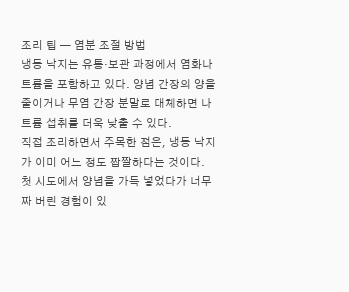조리 팁 — 염분 조절 방법
냉동 낙지는 유통·보관 과정에서 염화나트륨을 포함하고 있다. 양념 간장의 양을 줄이거나 무염 간장 분말로 대체하면 나트륨 섭취를 더욱 낮출 수 있다.
직접 조리하면서 주목한 점은, 냉동 낙지가 이미 어느 정도 짭짤하다는 것이다. 첫 시도에서 양념을 가득 넣었다가 너무 짜 버린 경험이 있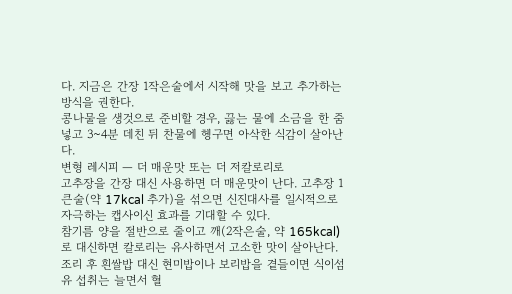다. 지금은 간장 1작은술에서 시작해 맛을 보고 추가하는 방식을 권한다.
콩나물을 생것으로 준비할 경우, 끓는 물에 소금을 한 줌 넣고 3~4분 데친 뒤 찬물에 헹구면 아삭한 식감이 살아난다.
변형 레시피 — 더 매운맛 또는 더 저칼로리로
고추장을 간장 대신 사용하면 더 매운맛이 난다. 고추장 1큰술(약 17kcal 추가)을 섞으면 신진대사를 일시적으로 자극하는 캡사이신 효과를 기대할 수 있다.
참기름 양을 절반으로 줄이고 깨(2작은술, 약 165kcal)로 대신하면 칼로리는 유사하면서 고소한 맛이 살아난다. 조리 후 흰쌀밥 대신 현미밥이나 보리밥을 곁들이면 식이섬유 섭취는 늘면서 혈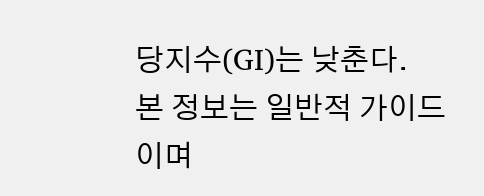당지수(GI)는 낮춘다.
본 정보는 일반적 가이드이며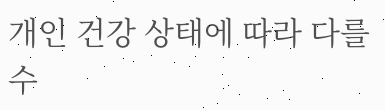개인 건강 상태에 따라 다를 수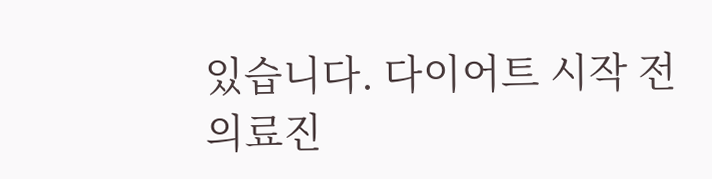있습니다. 다이어트 시작 전 의료진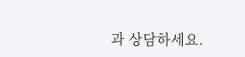과 상담하세요.